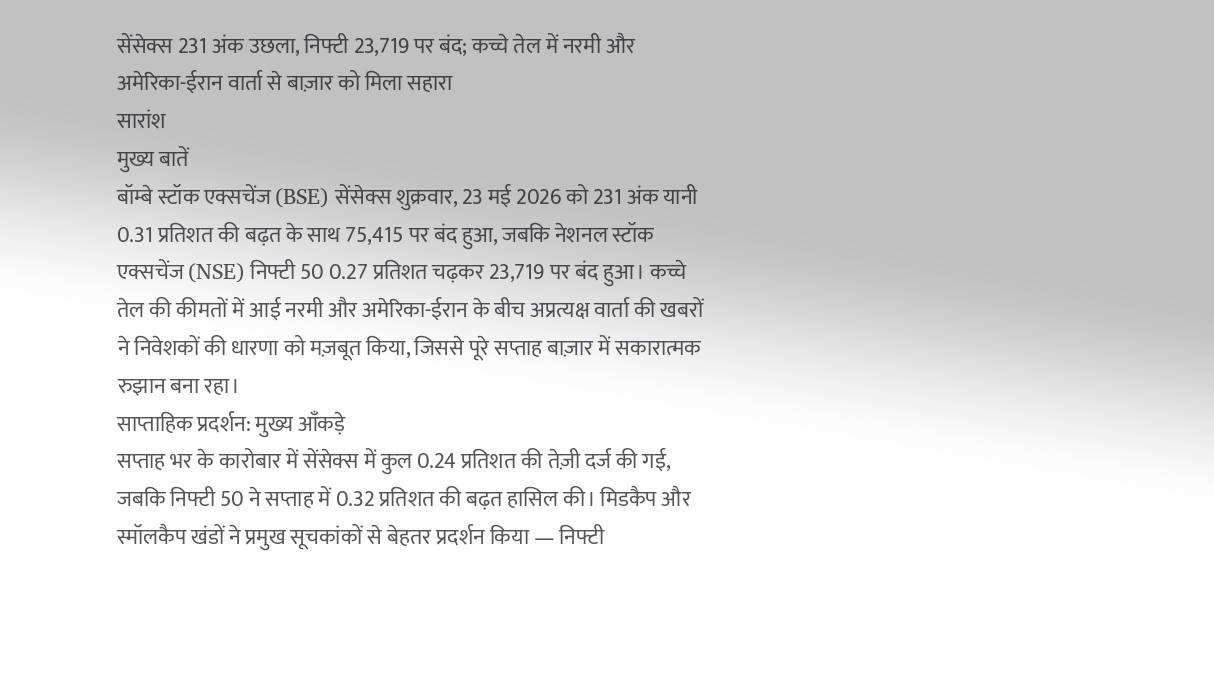सेंसेक्स 231 अंक उछला, निफ्टी 23,719 पर बंद; कच्चे तेल में नरमी और अमेरिका-ईरान वार्ता से बाज़ार को मिला सहारा
सारांश
मुख्य बातें
बॉम्बे स्टॉक एक्सचेंज (BSE) सेंसेक्स शुक्रवार, 23 मई 2026 को 231 अंक यानी 0.31 प्रतिशत की बढ़त के साथ 75,415 पर बंद हुआ, जबकि नेशनल स्टॉक एक्सचेंज (NSE) निफ्टी 50 0.27 प्रतिशत चढ़कर 23,719 पर बंद हुआ। कच्चे तेल की कीमतों में आई नरमी और अमेरिका-ईरान के बीच अप्रत्यक्ष वार्ता की खबरों ने निवेशकों की धारणा को मज़बूत किया, जिससे पूरे सप्ताह बाज़ार में सकारात्मक रुझान बना रहा।
साप्ताहिक प्रदर्शन: मुख्य आँकड़े
सप्ताह भर के कारोबार में सेंसेक्स में कुल 0.24 प्रतिशत की तेज़ी दर्ज की गई, जबकि निफ्टी 50 ने सप्ताह में 0.32 प्रतिशत की बढ़त हासिल की। मिडकैप और स्मॉलकैप खंडों ने प्रमुख सूचकांकों से बेहतर प्रदर्शन किया — निफ्टी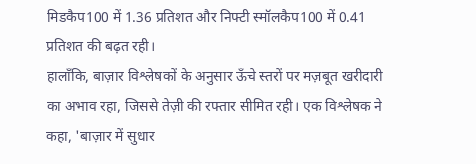मिडकैप100 में 1.36 प्रतिशत और निफ्टी स्मॉलकैप100 में 0.41 प्रतिशत की बढ़त रही।
हालाँकि, बाज़ार विश्लेषकों के अनुसार ऊँचे स्तरों पर मज़बूत खरीदारी का अभाव रहा, जिससे तेज़ी की रफ्तार सीमित रही। एक विश्लेषक ने कहा, 'बाज़ार में सुधार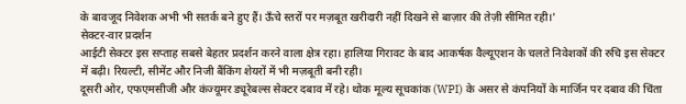के बावजूद निवेशक अभी भी सतर्क बने हुए हैं। ऊँचे स्तरों पर मज़बूत खरीदारी नहीं दिखने से बाज़ार की तेज़ी सीमित रही।'
सेक्टर-वार प्रदर्शन
आईटी सेक्टर इस सप्ताह सबसे बेहतर प्रदर्शन करने वाला क्षेत्र रहा। हालिया गिरावट के बाद आकर्षक वैल्यूएशन के चलते निवेशकों की रुचि इस सेक्टर में बढ़ी। रियल्टी, सीमेंट और निजी बैंकिंग शेयरों में भी मज़बूती बनी रही।
दूसरी ओर, एफएमसीजी और कंज्यूमर ड्यूरेबल्स सेक्टर दबाव में रहे। थोक मूल्य सूचकांक (WPI) के असर से कंपनियों के मार्जिन पर दबाव की चिंता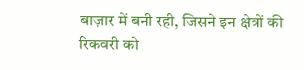बाज़ार में बनी रही, जिसने इन क्षेत्रों की रिकवरी को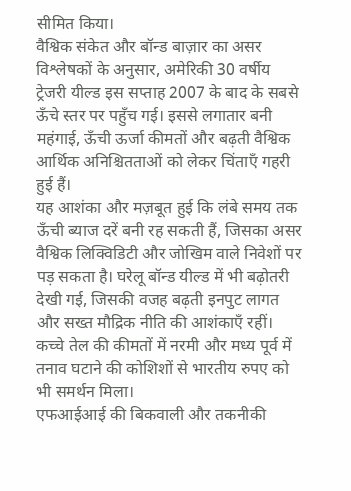सीमित किया।
वैश्विक संकेत और बॉन्ड बाज़ार का असर
विश्लेषकों के अनुसार, अमेरिकी 30 वर्षीय ट्रेजरी यील्ड इस सप्ताह 2007 के बाद के सबसे ऊँचे स्तर पर पहुँच गई। इससे लगातार बनी महंगाई, ऊँची ऊर्जा कीमतों और बढ़ती वैश्विक आर्थिक अनिश्चितताओं को लेकर चिंताएँ गहरी हुई हैं।
यह आशंका और मज़बूत हुई कि लंबे समय तक ऊँची ब्याज दरें बनी रह सकती हैं, जिसका असर वैश्विक लिक्विडिटी और जोखिम वाले निवेशों पर पड़ सकता है। घरेलू बॉन्ड यील्ड में भी बढ़ोतरी देखी गई, जिसकी वजह बढ़ती इनपुट लागत और सख्त मौद्रिक नीति की आशंकाएँ रहीं। कच्चे तेल की कीमतों में नरमी और मध्य पूर्व में तनाव घटाने की कोशिशों से भारतीय रुपए को भी समर्थन मिला।
एफआईआई की बिकवाली और तकनीकी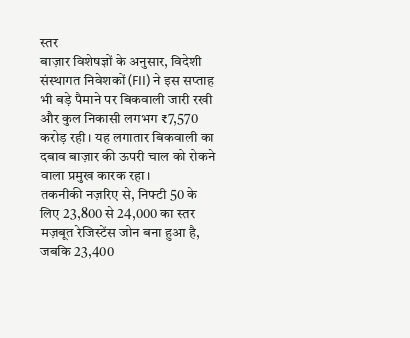स्तर
बाज़ार विशेषज्ञों के अनुसार, विदेशी संस्थागत निवेशकों (FII) ने इस सप्ताह भी बड़े पैमाने पर बिकवाली जारी रखी और कुल निकासी लगभग ₹7,570 करोड़ रही। यह लगातार बिकवाली का दबाव बाज़ार की ऊपरी चाल को रोकने वाला प्रमुख कारक रहा।
तकनीकी नज़रिए से, निफ्टी 50 के लिए 23,800 से 24,000 का स्तर मज़बूत रेजिस्टेंस जोन बना हुआ है, जबकि 23,400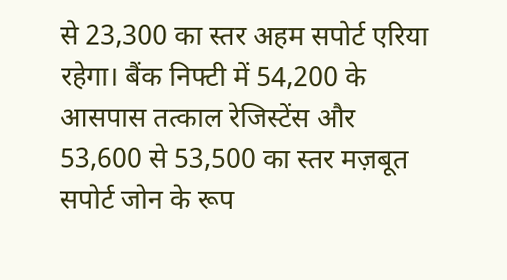से 23,300 का स्तर अहम सपोर्ट एरिया रहेगा। बैंक निफ्टी में 54,200 के आसपास तत्काल रेजिस्टेंस और 53,600 से 53,500 का स्तर मज़बूत सपोर्ट जोन के रूप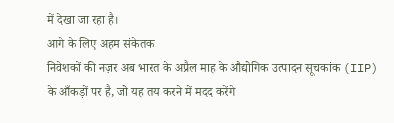में देखा जा रहा है।
आगे के लिए अहम संकेतक
निवेशकों की नज़र अब भारत के अप्रैल माह के औद्योगिक उत्पादन सूचकांक (IIP) के आँकड़ों पर है, जो यह तय करने में मदद करेंगे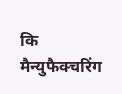कि मैन्युफैक्चरिंग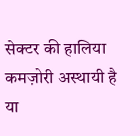सेक्टर की हालिया कमज़ोरी अस्थायी है या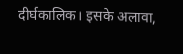दीर्घकालिक। इसके अलावा,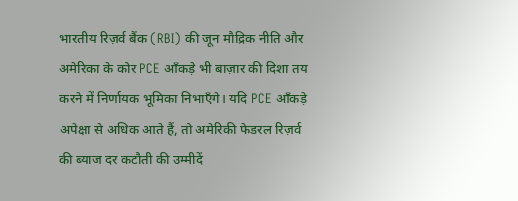भारतीय रिज़र्व बैंक (RBI) की जून मौद्रिक नीति और अमेरिका के कोर PCE आँकड़े भी बाज़ार की दिशा तय करने में निर्णायक भूमिका निभाएँगे। यदि PCE आँकड़े अपेक्षा से अधिक आते हैं, तो अमेरिकी फेडरल रिज़र्व की ब्याज दर कटौती की उम्मीदें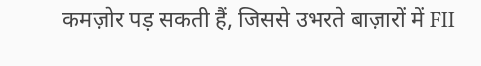कमज़ोर पड़ सकती हैं, जिससे उभरते बाज़ारों में FII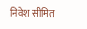निवेश सीमित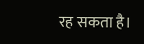रह सकता है।